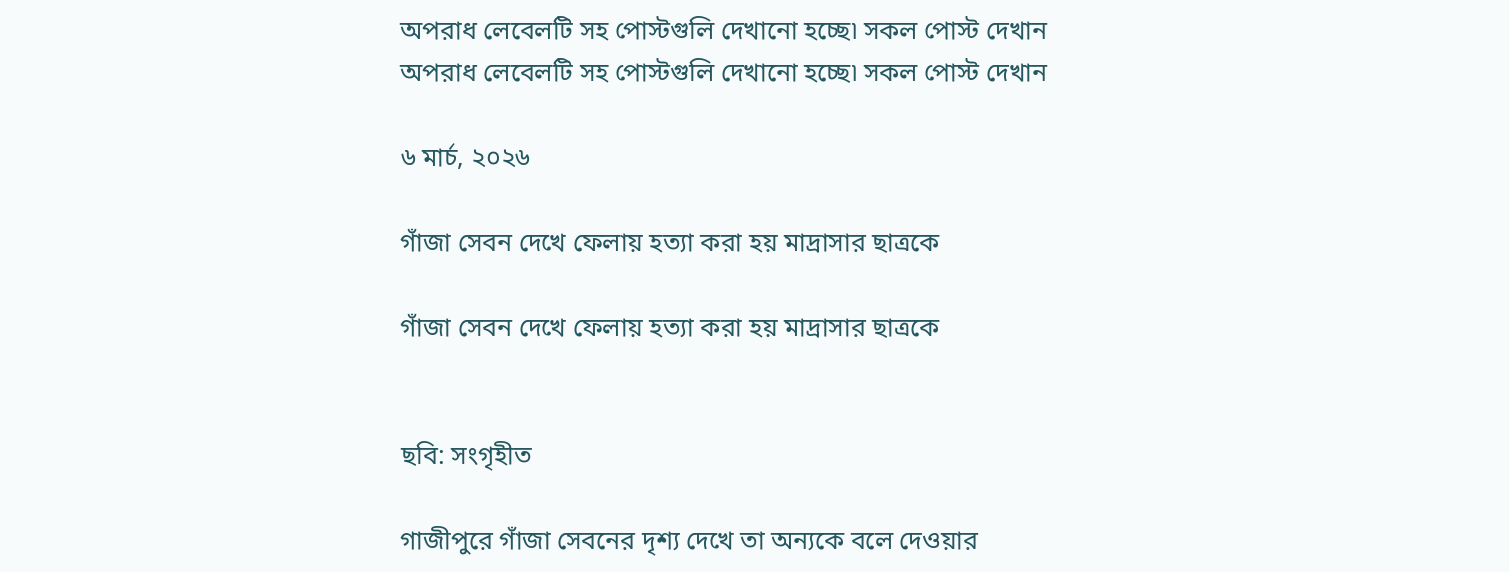অপরাধ লেবেলটি সহ পোস্টগুলি দেখানো হচ্ছে৷ সকল পোস্ট দেখান
অপরাধ লেবেলটি সহ পোস্টগুলি দেখানো হচ্ছে৷ সকল পোস্ট দেখান

৬ মার্চ, ২০২৬

গাঁজা সেবন দেখে ফেলায় হত্যা করা হয় মাদ্রাসার ছাত্রকে

গাঁজা সেবন দেখে ফেলায় হত্যা করা হয় মাদ্রাসার ছাত্রকে


ছবি: সংগৃহীত

গাজীপুরে গাঁজা সেবনের দৃশ্য দেখে তা অন্যকে বলে দেওয়ার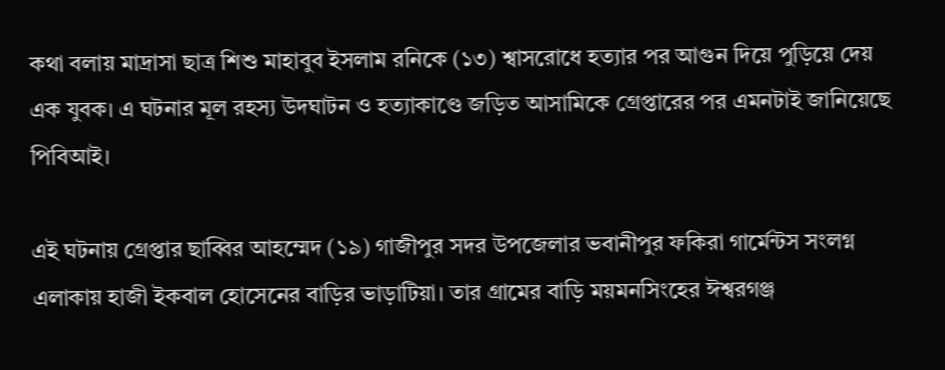কথা বলায় মাদ্রাসা ছাত্র শিশু মাহাবুব ইসলাম রনিকে (১৩) শ্বাসরোধে হত্যার পর আগুন দিয়ে পুড়িয়ে দেয় এক যুবক। এ ঘটনার মূল রহস্য উদঘাটন ও হত্যাকাণ্ডে জড়িত আসামিকে গ্রেপ্তারের পর এমনটাই জানিয়েছে পিবিআই।

এই ঘটনায় গ্রেপ্তার ছাব্বির আহম্মেদ (১৯) গাজীপুর সদর উপজেলার ভবানীপুর ফকিরা গার্মেন্টস সংলগ্ন এলাকায় হাজী ইকবাল হোসেনের বাড়ির ভাড়াটিয়া। তার গ্রামের বাড়ি ময়মনসিংহের ঈশ্বরগঞ্জ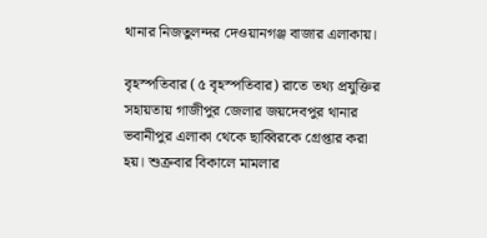থানার নিজতুলন্দর দেওয়ানগঞ্জ বাজার এলাকায়।

বৃহস্পতিবার (৫ বৃহস্পতিবার) রাতে তথ্য প্রযুক্তির সহায়তায় গাজীপুর জেলার জয়দেবপুর থানার ভবানীপুর এলাকা থেকে ছাব্বিরকে গ্রেপ্তার করা হয়। শুক্রবার বিকালে মামলার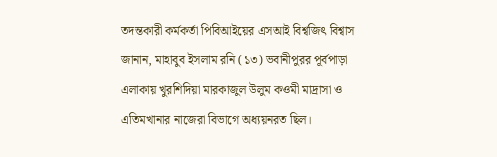তদন্তকারী কর্মকর্তা পিবিআইয়ের এসআই বিশ্বজিৎ বিশ্বাস জানান, মাহাবুব ইসলাম রনি (১৩) ভবানীপুরর পূর্বপাড়া এলাকায় খুরশিদিয়া মারকাজুল উলুম কওমী মাদ্রাসা ও এতিমখানার নাজেরা বিভাগে অধ্যয়নরত ছিল।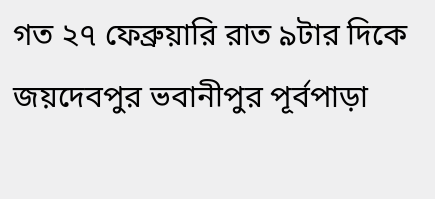গত ২৭ ফেব্রুয়ারি রাত ৯টার দিকে জয়দেবপুর ভবানীপুর পূর্বপাড়া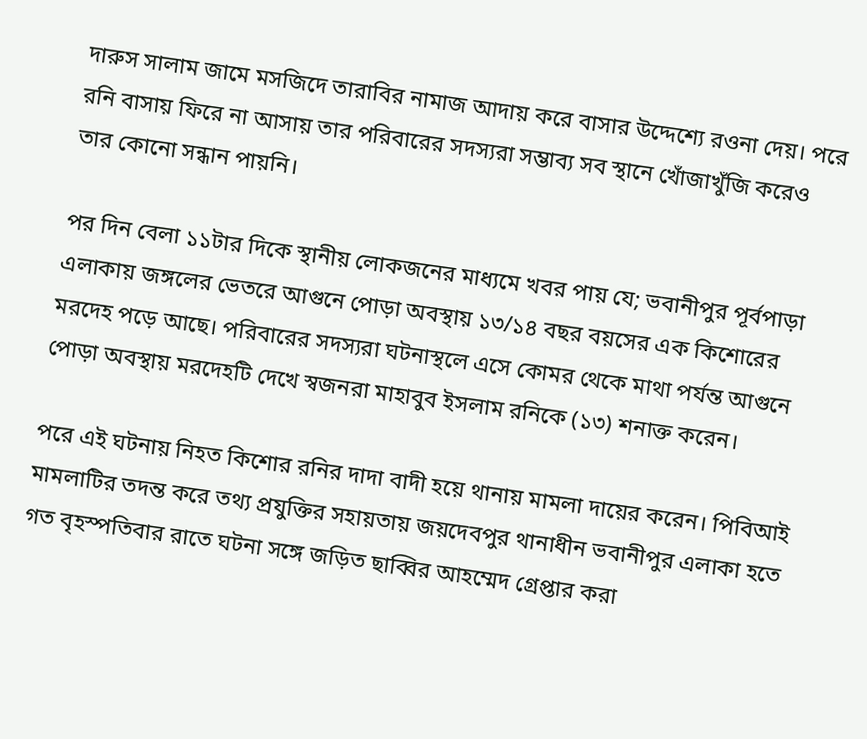দারুস সালাম জামে মসজিদে তারাবির নামাজ আদায় করে বাসার উদ্দেশ্যে রওনা দেয়। পরে রনি বাসায় ফিরে না আসায় তার পরিবারের সদস্যরা সম্ভাব্য সব স্থানে খোঁজাখুঁজি করেও তার কোনো সন্ধান পায়নি।

পর দিন বেলা ১১টার দিকে স্থানীয় লোকজনের মাধ্যমে খবর পায় যে; ভবানীপুর পূর্বপাড়া এলাকায় জঙ্গলের ভেতরে আগুনে পোড়া অবস্থায় ১৩/১৪ বছর বয়সের এক কিশোরের মরদেহ পড়ে আছে। পরিবারের সদস্যরা ঘটনাস্থলে এসে কোমর থেকে মাথা পর্যন্ত আগুনে পোড়া অবস্থায় মরদেহটি দেখে স্বজনরা মাহাবুব ইসলাম রনিকে (১৩) শনাক্ত করেন।

পরে এই ঘটনায় নিহত কিশোর রনির দাদা বাদী হয়ে থানায় মামলা দায়ের করেন। পিবিআই মামলাটির তদন্ত করে তথ্য প্রযুক্তির সহায়তায় জয়দেবপুর থানাধীন ভবানীপুর এলাকা হতে গত বৃহস্পতিবার রাতে ঘটনা সঙ্গে জড়িত ছাব্বির আহম্মেদ গ্রেপ্তার করা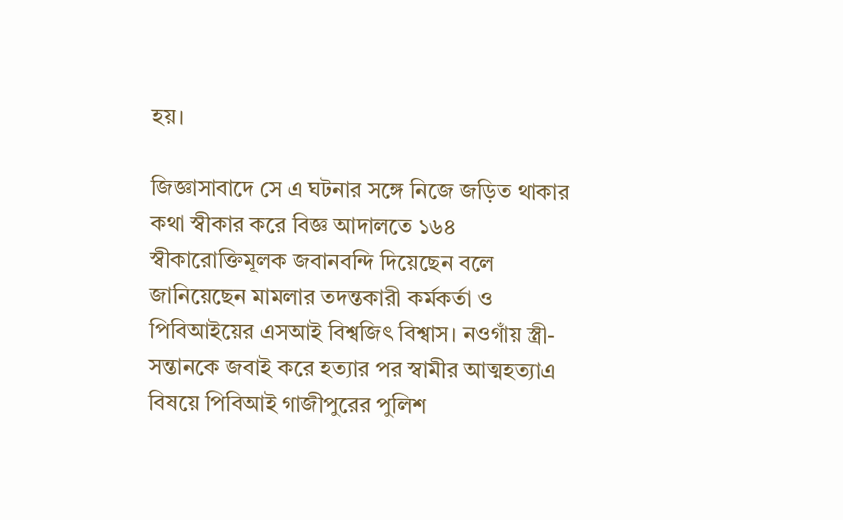হয়।

জিজ্ঞাসাবাদে সে এ ঘটনার সঙ্গে নিজে জড়িত থাকার কথা স্বীকার করে বিজ্ঞ আদালতে ১৬৪ স্বীকারোক্তিমূলক জবানবন্দি দিয়েছেন বলে জানিয়েছেন মামলার তদন্তকারী কর্মকর্তা ও পিবিআইয়ের এসআই বিশ্বজিৎ বিশ্বাস। নওগাঁয় স্ত্রী-সন্তানকে জবাই করে হত্যার পর স্বামীর আত্মহত্যাএ বিষয়ে পিবিআই গাজীপুরের পুলিশ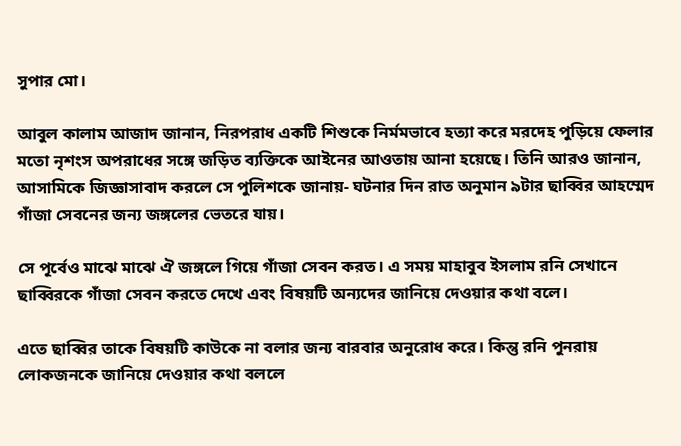সুপার মো।

আবুল কালাম আজাদ জানান, নিরপরাধ একটি শিশুকে নির্মমভাবে হত্যা করে মরদেহ পুড়িয়ে ফেলার মতো নৃশংস অপরাধের সঙ্গে জড়িত ব্যক্তিকে আইনের আওতায় আনা হয়েছে। তিনি আরও জানান, আসামিকে জিজ্ঞাসাবাদ করলে সে পুলিশকে জানায়- ঘটনার দিন রাত অনুমান ৯টার ছাব্বির আহম্মেদ গাঁজা সেবনের জন্য জঙ্গলের ভেতরে যায়।

সে পূর্বেও মাঝে মাঝে ঐ জঙ্গলে গিয়ে গাঁজা সেবন করত। এ সময় মাহাবুব ইসলাম রনি সেখানে ছাব্বিরকে গাঁজা সেবন করতে দেখে এবং বিষয়টি অন্যদের জানিয়ে দেওয়ার কথা বলে।

এতে ছাব্বির তাকে বিষয়টি কাউকে না বলার জন্য বারবার অনুরোধ করে। কিন্তু রনি পুনরায় লোকজনকে জানিয়ে দেওয়ার কথা বললে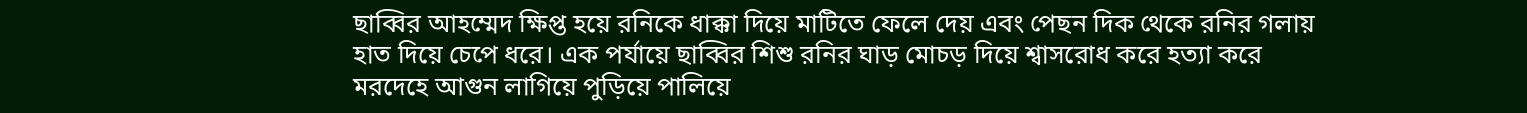ছাব্বির আহম্মেদ ক্ষিপ্ত হয়ে রনিকে ধাক্কা দিয়ে মাটিতে ফেলে দেয় এবং পেছন দিক থেকে রনির গলায় হাত দিয়ে চেপে ধরে। এক পর্যায়ে ছাব্বির শিশু রনির ঘাড় মোচড় দিয়ে শ্বাসরোধ করে হত্যা করে মরদেহে আগুন লাগিয়ে পুড়িয়ে পালিয়ে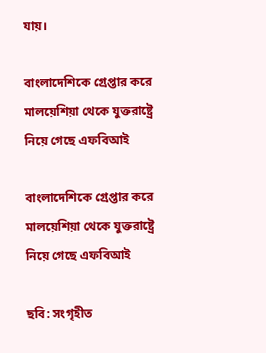যায়।

বাংলাদেশিকে গ্রেপ্তার করে মালয়েশিয়া থেকে যুক্তরাষ্ট্রে নিয়ে গেছে এফবিআই

বাংলাদেশিকে গ্রেপ্তার করে মালয়েশিয়া থেকে যুক্তরাষ্ট্রে নিয়ে গেছে এফবিআই

ছবি: সংগৃহীত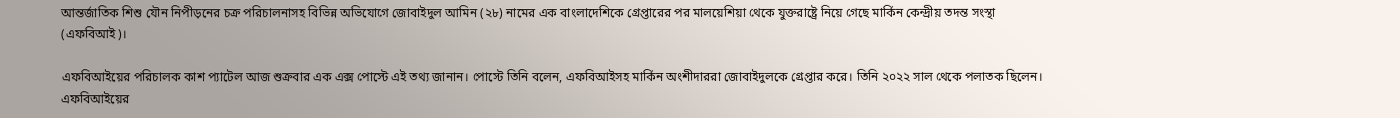আন্তর্জাতিক শিশু যৌন নিপীড়নের চক্র পরিচালনাসহ বিভিন্ন অভিযোগে জোবাইদুল আমিন (২৮) নামের এক বাংলাদেশিকে গ্রেপ্তারের পর মালয়েশিয়া থেকে যুক্তরাষ্ট্রে নিয়ে গেছে মার্কিন কেন্দ্রীয় তদন্ত সংস্থা (এফবিআই)।

এফবিআইয়ের পরিচালক কাশ প্যাটেল আজ শুক্রবার এক এক্স পোস্টে এই তথ্য জানান। পোস্টে তিনি বলেন, এফবিআইসহ মার্কিন অংশীদাররা জোবাইদুলকে গ্রেপ্তার করে। তিনি ২০২২ সাল থেকে পলাতক ছিলেন। এফবিআইয়ের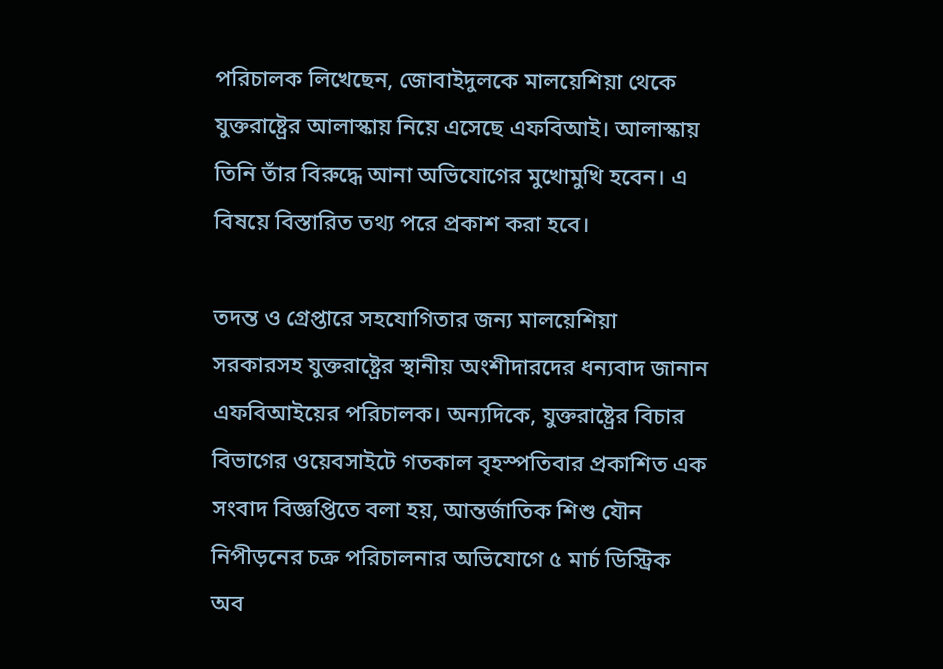পরিচালক লিখেছেন, জোবাইদুলকে মালয়েশিয়া থেকে যুক্তরাষ্ট্রের আলাস্কায় নিয়ে এসেছে এফবিআই। আলাস্কায় তিনি তাঁর বিরুদ্ধে আনা অভিযোগের মুখোমুখি হবেন। এ বিষয়ে বিস্তারিত তথ্য পরে প্রকাশ করা হবে।

তদন্ত ও গ্রেপ্তারে সহযোগিতার জন্য মালয়েশিয়া সরকারসহ যুক্তরাষ্ট্রের স্থানীয় অংশীদারদের ধন্যবাদ জানান এফবিআইয়ের পরিচালক। অন্যদিকে, যুক্তরাষ্ট্রের বিচার বিভাগের ওয়েবসাইটে গতকাল বৃহস্পতিবার প্রকাশিত এক সংবাদ বিজ্ঞপ্তিতে বলা হয়, আন্তর্জাতিক শিশু যৌন নিপীড়নের চক্র পরিচালনার অভিযোগে ৫ মার্চ ডিস্ট্রিক অব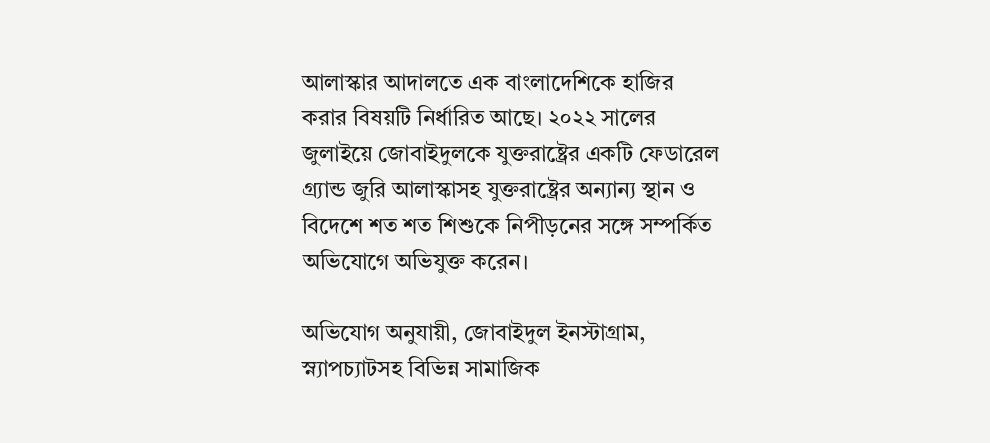আলাস্কার আদালতে এক বাংলাদেশিকে হাজির করার বিষয়টি নির্ধারিত আছে। ২০২২ সালের জুলাইয়ে জোবাইদুলকে যুক্তরাষ্ট্রের একটি ফেডারেল গ্র্যান্ড জুরি আলাস্কাসহ যুক্তরাষ্ট্রের অন্যান্য স্থান ও বিদেশে শত শত শিশুকে নিপীড়নের সঙ্গে সম্পর্কিত অভিযোগে অভিযুক্ত করেন।

অভিযোগ অনুযায়ী, জোবাইদুল ইনস্টাগ্রাম, স্ন্যাপচ্যাটসহ বিভিন্ন সামাজিক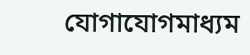যোগাযোগমাধ্যম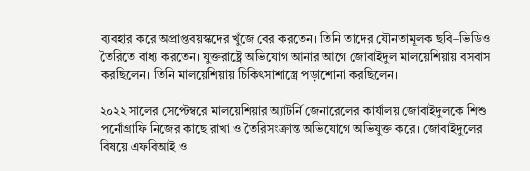ব্যবহার করে অপ্রাপ্তবয়স্কদের খুঁজে বের করতেন। তিনি তাদের যৌনতামূলক ছবি–ভিডিও তৈরিতে বাধ্য করতেন। যুক্তরাষ্ট্রে অভিযোগ আনার আগে জোবাইদুল মালয়েশিয়ায় বসবাস করছিলেন। তিনি মালয়েশিয়ায় চিকিৎসাশাস্ত্রে পড়াশোনা করছিলেন।

২০২২ সালের সেপ্টেম্বরে মালয়েশিয়ার অ্যাটর্নি জেনারেলের কার্যালয় জোবাইদুলকে শিশু পর্নোগ্রাফি নিজের কাছে রাখা ও তৈরিসংক্রান্ত অভিযোগে অভিযুক্ত করে। জোবাইদুলের বিষয়ে এফবিআই ও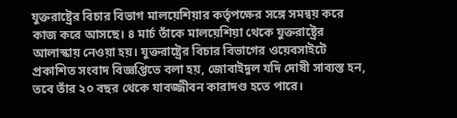যুক্তরাষ্ট্রের বিচার বিভাগ মালয়েশিয়ার কর্তৃপক্ষের সঙ্গে সমন্বয় করে কাজ করে আসছে। ৪ মার্চ তাঁকে মালয়েশিয়া থেকে যুক্তরাষ্ট্রের আলাস্কায় নেওয়া হয়। যুক্তরাষ্ট্রের বিচার বিভাগের ওয়েবসাইটে প্রকাশিত সংবাদ বিজ্ঞপ্তিতে বলা হয়, জোবাইদুল যদি দোষী সাব্যস্ত হন, তবে তাঁর ২০ বছর থেকে যাবজ্জীবন কারাদণ্ড হতে পারে।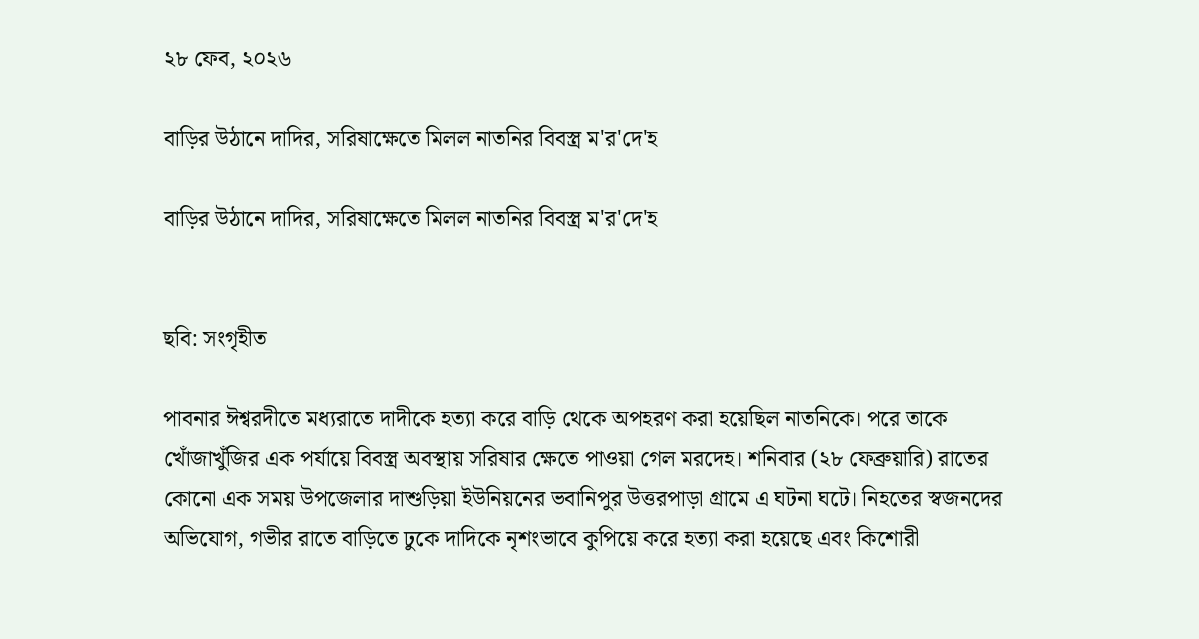২৮ ফেব, ২০২৬

বাড়ির উঠানে দাদির, সরিষাক্ষেতে মিলল নাতনির বিবস্ত্র ম'র'দে'হ

বাড়ির উঠানে দাদির, সরিষাক্ষেতে মিলল নাতনির বিবস্ত্র ম'র'দে'হ


ছবি: সংগৃহীত

পাবনার ঈশ্বরদীতে মধ্যরাতে দাদীকে হত্যা করে বাড়ি থেকে অপহরণ করা হয়েছিল নাতনিকে। পরে তাকে খোঁজাখুঁজির এক পর্যায়ে বিবস্ত্র অবস্থায় সরিষার ক্ষেতে পাওয়া গেল মরদেহ। শনিবার (২৮ ফেব্রুয়ারি) রাতের কোনো এক সময় উপজেলার দাশুড়িয়া ইউনিয়নের ভবানিপুর উত্তরপাড়া গ্রামে এ ঘটনা ঘটে। নিহতের স্বজনদের অভিযোগ, গভীর রাতে বাড়িতে ঢুকে দাদিকে নৃশংভাবে কুপিয়ে করে হত্যা করা হয়েছে এবং কিশোরী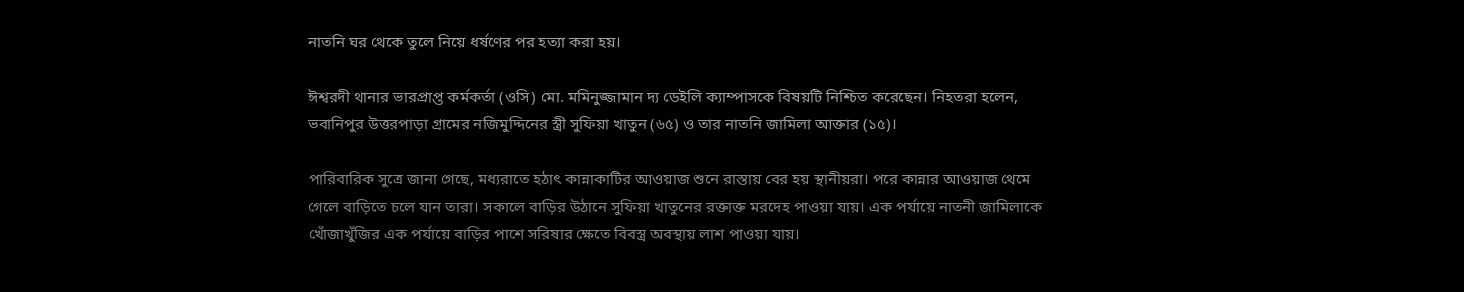নাতনি ঘর থেকে তুলে নিয়ে ধর্ষণের পর হত্যা করা হয়।

ঈশ্বরদী থানার ভারপ্রাপ্ত কর্মকর্তা (ওসি) মো. মমিনুজ্জামান দ্য ডেইলি ক্যাম্পাসকে বিষয়টি নিশ্চিত করেছেন। নিহতরা হলেন, ভবানিপুর উত্তরপাড়া গ্রামের নজিমুদ্দিনের স্ত্রী সুফিয়া খাতুন (৬৫) ও তার নাতনি জামিলা আক্তার (১৫)।

পারিবারিক সুত্রে জানা গেছে, মধ্যরাতে হঠাৎ কান্নাকাটির আওয়াজ শুনে রাস্তায় বের হয় স্থানীয়রা। পরে কান্নার আওয়াজ থেমে গেলে বাড়িতে চলে যান তারা। সকালে বাড়ির উঠানে সুফিয়া খাতুনের রক্তাক্ত মরদেহ পাওয়া যায়। এক পর্যায়ে নাতনী জামিলাকে খোঁজাখুঁজির এক পর্যায়ে বাড়ির পাশে সরিষার ক্ষেতে বিবস্ত্র অবস্থায় লাশ পাওয়া যায়।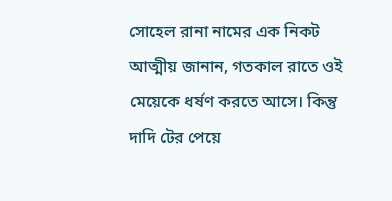সোহেল রানা নামের এক নিকট আত্মীয় জানান, গতকাল রাতে ওই মেয়েকে ধর্ষণ করতে আসে। কিন্তু দাদি টের পেয়ে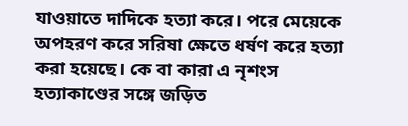যাওয়াতে দাদিকে হত্যা করে। পরে মেয়েকে অপহরণ করে সরিষা ক্ষেতে ধর্ষণ করে হত্যা করা হয়েছে। কে বা কারা এ নৃশংস হত্যাকাণ্ডের সঙ্গে জড়িত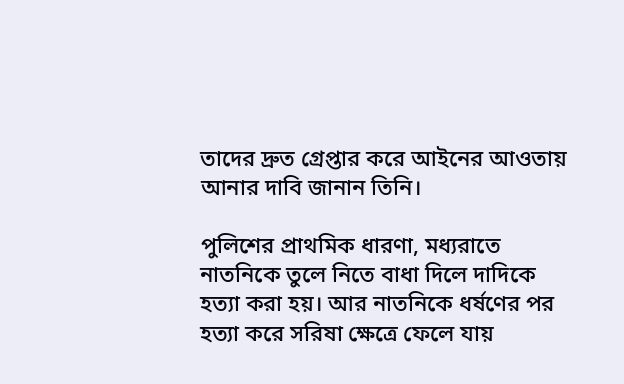তাদের দ্রুত গ্রেপ্তার করে আইনের আওতায় আনার দাবি জানান তিনি।

পুলিশের প্রাথমিক ধারণা, মধ্যরাতে নাতনিকে তুলে নিতে বাধা দিলে দাদিকে হত্যা করা হয়। আর নাতনিকে ধর্ষণের পর হত্যা করে সরিষা ক্ষেত্রে ফেলে যায়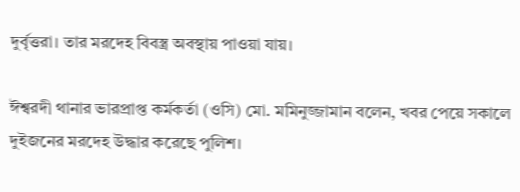দুর্বৃত্তরা। তার মরদেহ বিবস্ত্র অবস্থায় পাওয়া যায়।

ঈশ্বরদী থানার ভারপ্রাপ্ত কর্মকর্তা (ওসি) মো. মমিনুজ্জামান বলেন, খবর পেয়ে সকালে দুইজনের মরদেহ উদ্ধার করেছে পুলিশ।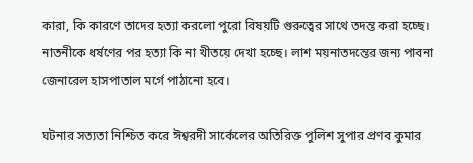কারা, কি কারণে তাদের হত্যা করলো পুরো বিষয়টি গুরুত্বের সাথে তদন্ত করা হচ্ছে। নাতনীকে ধর্ষণের পর হত্যা কি না খীতয়ে দেখা হচ্ছে। লাশ ময়নাতদন্তের জন্য পাবনা জেনারেল হাসপাতাল মর্গে পাঠানো হবে।

ঘটনার সত্যতা নিশ্চিত করে ঈশ্বরদী সার্কেলের অতিরিক্ত পুলিশ সুপার প্রণব কুমার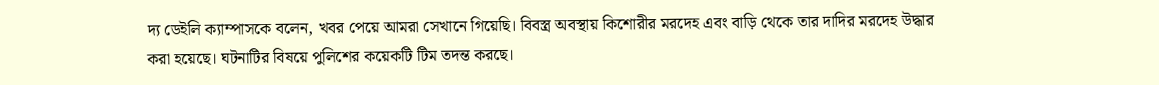দ্য ডেইলি ক্যাম্পাসকে বলেন, খবর পেয়ে আমরা সেখানে গিয়েছি। বিবস্ত্র অবস্থায় কিশোরীর মরদেহ এবং বাড়ি থেকে তার দাদির মরদেহ উদ্ধার করা হয়েছে। ঘটনাটির বিষয়ে পুলিশের কয়েকটি টিম তদন্ত করছে।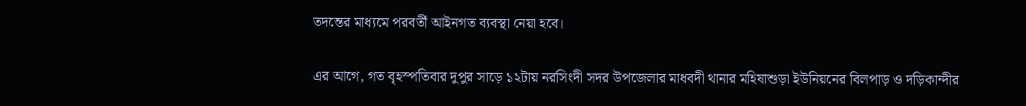তদন্তের মাধ্যমে পরবর্তী আইনগত ব্যবস্থা নেয়া হবে।

এর আগে, গত বৃহস্পতিবার দুপুর সাড়ে ১২টায় নরসিংদী সদর উপজেলার মাধবদী থানার মহিষাশুড়া ইউনিয়নের বিলপাড় ও দড়িকান্দীর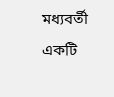মধ্যবর্তী একটি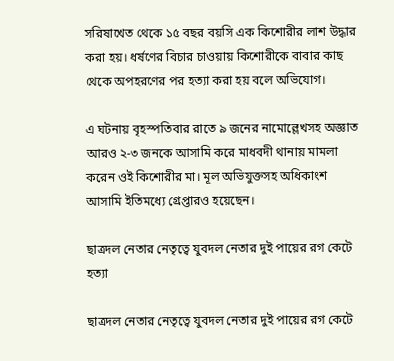সরিষাখেত থেকে ১৫ বছর বয়সি এক কিশোরীর লাশ উদ্ধার করা হয়। ধর্ষণের বিচার চাওয়ায় কিশোরীকে বাবার কাছ থেকে অপহরণের পর হত্যা করা হয় বলে অভিযোগ।

এ ঘটনায় বৃহস্পতিবার রাতে ৯ জনের নামোল্লেখসহ অজ্ঞাত আরও ২-৩ জনকে আসামি করে মাধবদী থানায় মামলা করেন ওই কিশোরীর মা। মূল অভিযুক্তসহ অধিকাংশ আসামি ইতিমধ্যে গ্রেপ্তারও হয়েছেন।

ছাত্রদল নেতার নেতৃত্বে যুবদল নেতার দুই পায়ের রগ কেটে হত্যা

ছাত্রদল নেতার নেতৃত্বে যুবদল নেতার দুই পায়ের রগ কেটে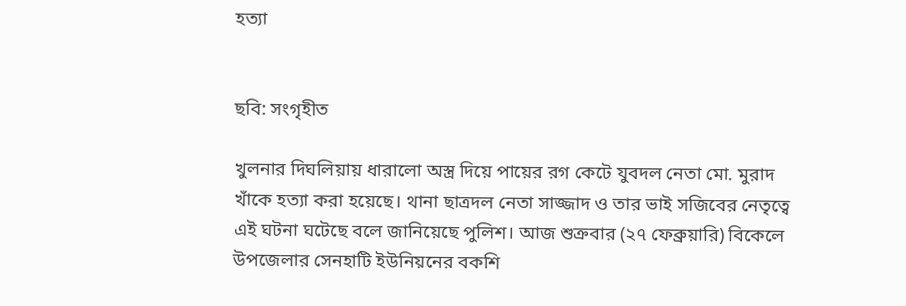হত্যা


ছবি: সংগৃহীত

খুলনার দিঘ‌লিয়ায় ধারালো অস্ত্র দিয়ে পায়ের রগ কেটে যুবদল নেতা মো. মুরাদ খাঁকে হত্যা করা হয়েছে। থানা ছাত্রদল নেতা সাজ্জাদ ও তার ভাই সজিবের নেতৃত্বে এই ঘটনা ঘটেছে ‍বলে জানিয়েছে পুলিশ। আজ শুক্রবার (২৭ ফেব্রুয়ারি) বিকেলে উপজেলার সেনহাটি ইউনিয়নের বকশি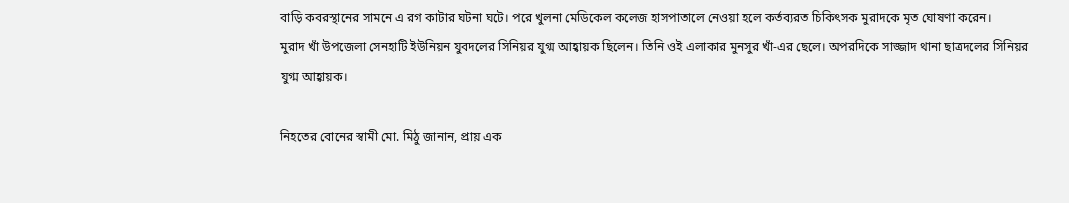বাড়ি কবরস্থানের সামনে এ রগ কাটার ঘটনা ঘটে। পরে খুলনা মেডিকেল কলেজ হাসপাতালে নেওয়া হলে কর্তব্যরত চিকিৎসক মুরাদকে মৃত ঘোষণা করেন।
মুরাদ খাঁ উপজেলা সেনহা‌টি ইউনিয়ন যুবদলের সি‌নিয়র যুগ্ম আহ্বায়ক ছিলেন। তিনি ওই এলাকার মুনসুর খাঁ-এর ছেলে। অপরদিকে সাজ্জাদ থানা ছাত্রদলের সিনিয়র যুগ্ম আহ্বায়ক।

নিহতের বোনের স্বামী মো. মিঠু জানান, প্রায় এক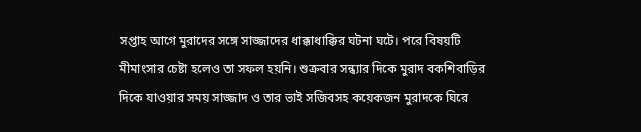সপ্তাহ আগে মুরাদের সঙ্গে সাজ্জাদের ধাক্কাধাক্কির ঘটনা ঘটে। পরে বিষয়টি মীমাংসার চেষ্টা হলেও তা সফল হয়নি। শুক্রবার সন্ধ্যার দিকে মুরাদ বকশিবাড়ির দিকে যাওয়ার সময় সাজ্জাদ ও তার ভাই সজিবসহ কয়েকজন মুরাদকে ঘিরে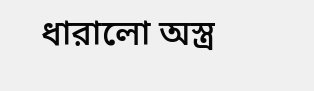ধারালো অস্ত্র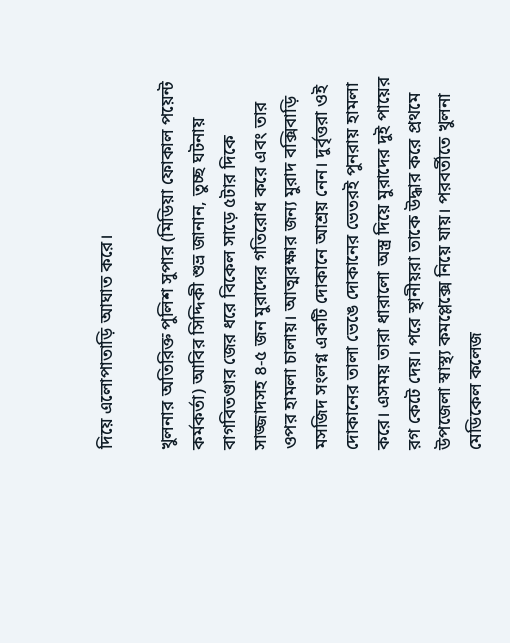দিয়ে এলোপাতাড়ি আঘাত করে।

খুলনার অতিরিক্ত পুলিশ সুপার (মিডিয়া ফোকাল পয়েন্ট কর্মকর্তা) আবির সিদ্দিকী শুভ্র জানান, তুচ্ছ ঘটনায় বাগবিতণ্ডার জের ধরে বিকেল সাড়ে ৫টার দিকে সাজ্জাদসহ ৪-৫ জন মুরাদের গতিরোধ করে এবং তার ওপর হামলা চালায়। আত্মরক্ষার জন্য মুরাদ বক্সিবা‌ড়ি মস‌জিদ সংলগ্ন এক‌টি দোকানে আশ্রয় নেন। দুর্বৃত্তরা ওই দোকানের তালা ভেঙে দোকানের ভেতরই পুনরায় হামলা করে। এসময় তারা ধারালো অস্ত্র দিয়ে মুরাদের দুই পায়ের রগ কেটে দেয়। পরে স্থানীয়রা তাকে উদ্ধার করে প্রথমে উপজেলা স্বাস্থ্য কমপ্লেক্সে নিয়ে যায়। পরবর্তীতে খুলনা মে‌ডিকেল কলেজ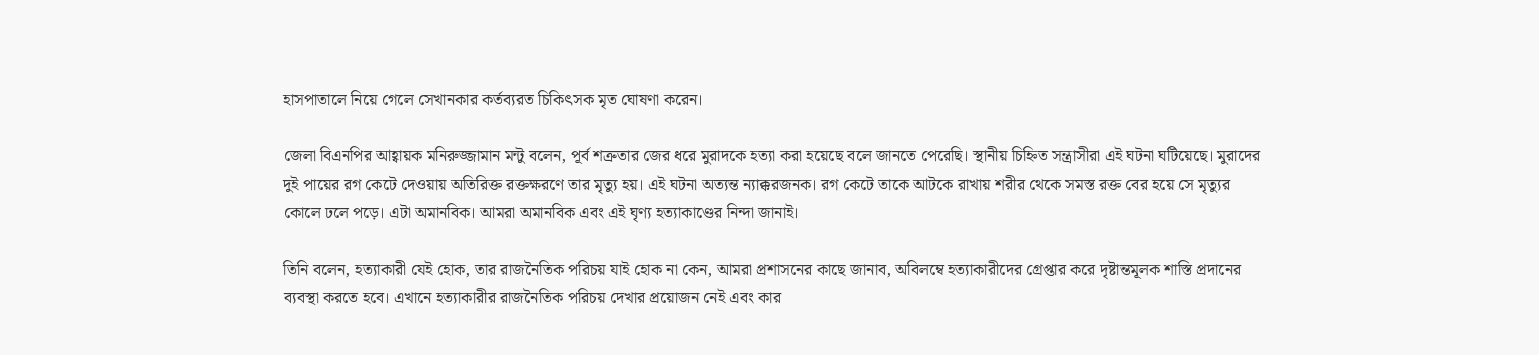হাসপাতালে নিয়ে গেলে সেখানকার কর্তব্যরত চি‌কিৎসক মৃত ঘোষণা করেন।

জেলা বিএনপির আহ্বায়ক মনিরুজ্জামান মন্টু বলেন, পূর্ব শত্রুতার জের ধরে মুরাদকে হত্যা করা হয়েছে বলে জানতে পেরেছি। স্থানীয় চিহ্নিত সন্ত্রাসীরা এই ঘটনা ঘটিয়েছে। মুরাদের দুই পায়ের রগ কেটে দেওয়ায় অতিরিক্ত রক্তক্ষরণে তার মৃত্যু হয়। এই ঘটনা অত্যন্ত ন্যাক্করজনক। রগ কেটে তাকে আটকে রাখায় শরীর থেকে সমস্ত রক্ত বের হয়ে সে মৃত্যুর কোলে ঢলে পড়ে। এটা অমানবিক। আমরা অমানবিক এবং এই ঘৃণ্য হত্যাকাণ্ডের নিন্দা জানাই।

তিনি বলেন, হত্যাকারী যেই হোক, তার রাজনৈতিক পরিচয় যাই হোক না কেন, আমরা প্রশাসনের কাছে জানাব, অবিলম্বে হত্যাকারীদের গ্রেপ্তার করে দৃষ্টান্তমূলক শাস্তি প্রদানের ব্যবস্থা করতে হবে। এখানে হত্যাকারীর রাজনৈতিক পরিচয় দেখার প্রয়োজন নেই এবং কার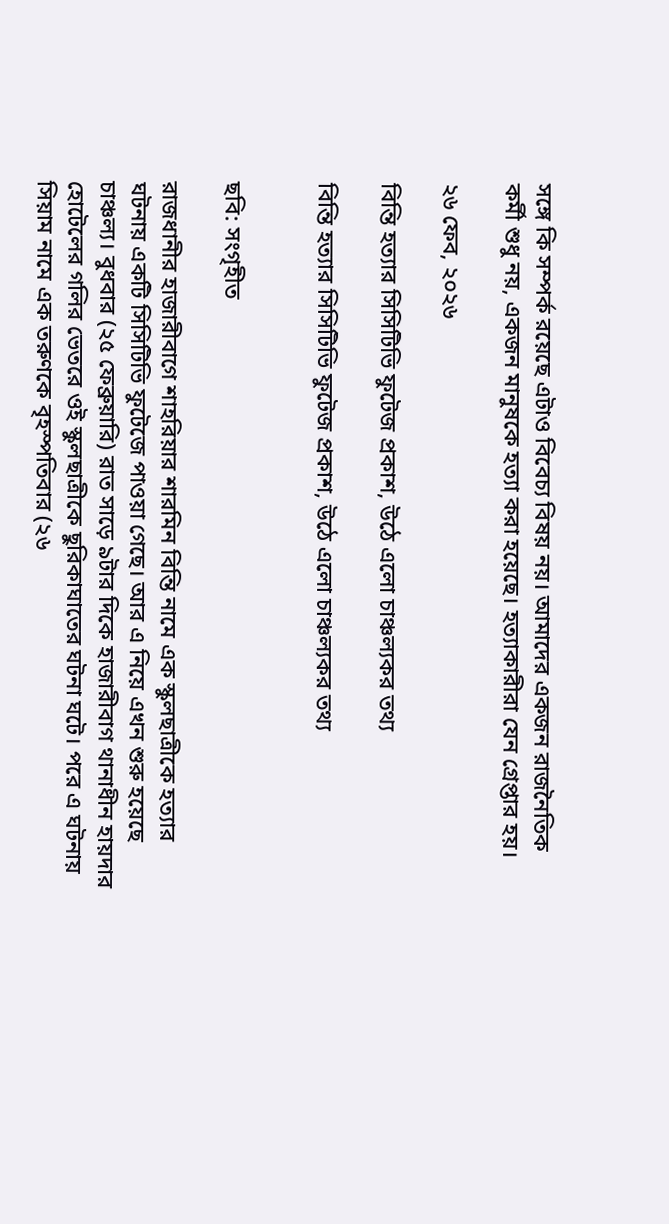সঙ্গে কি সম্পর্ক রয়েছে এটাও বিবেচ্য বিষয় নয়। আমাদের একজন রাজনৈতিক কর্মী শুধু নয়, একজন মানুষকে হত্যা করা হয়েছে। হত্যাকারীরা যেন গ্রেপ্তার হয়।

২৬ ফেব, ২০২৬

বিন্তি হত্যার সিসিটিভি ফুটেজ প্রকাশ, উঠে এলো চাঞ্চল্যকর তথ্য

বিন্তি হত্যার সিসিটিভি ফুটেজ প্রকাশ, উঠে এলো চাঞ্চল্যকর তথ্য


ছবি: সংগৃহীত

রাজধানীর হাজারীবাগে শাহরিয়ার শারমিন বিন্তি নামে এক স্কুলছাত্রীকে হত্যার ঘটনায় একটি সিসিটিভি ফুটেজে পাওয়া গেছে। আর এ নিয়ে এখন শুরু হয়েছে চাঞ্চল্য। বুধবার (২৫ ফেব্রুয়ারি) রাত সাড়ে ৯টার দিকে হাজারীবাগ থানাধীন হায়দার হোটেলের গলির ভেতরে ওই স্কুলছাত্রীকে ছুরিকাঘাতের ঘটনা ঘটে। পরে এ ঘটনায় সিয়াম নামে এক তরুণকে বৃহস্পতিবার (২৬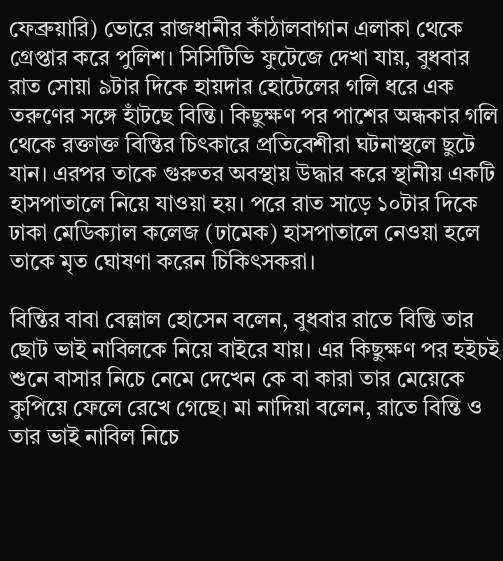ফেব্রুয়ারি) ভোরে রাজধানীর কাঁঠালবাগান এলাকা থেকে গ্রেপ্তার করে পুলিশ। সিসিটিভি ফুটেজে দেখা যায়, বুধবার রাত সোয়া ৯টার দিকে হায়দার হোটেলের গলি ধরে এক তরুণের সঙ্গে হাঁটছে বিন্তি। কিছুক্ষণ পর পাশের অন্ধকার গলি থেকে রক্তাক্ত বিন্তির চিৎকারে প্রতিবেশীরা ঘটনাস্থলে ছুটে যান। এরপর তাকে গুরুতর অবস্থায় উদ্ধার করে স্থানীয় একটি হাসপাতালে নিয়ে যাওয়া হয়। পরে রাত সাড়ে ১০টার দিকে ঢাকা মেডিক্যাল কলেজ (ঢামেক) হাসপাতালে নেওয়া হলে তাকে মৃত ঘোষণা করেন চিকিৎসকরা।

বিন্তির বাবা বেল্লাল হোসেন বলেন, বুধবার রাতে বিন্তি তার ছোট ভাই নাবিলকে নিয়ে বাইরে যায়। এর কিছুক্ষণ পর হইচই শুনে বাসার নিচে নেমে দেখেন কে বা কারা তার মেয়েকে কুপিয়ে ফেলে রেখে গেছে। মা নাদিয়া বলেন, রাতে বিন্তি ও তার ভাই নাবিল নিচে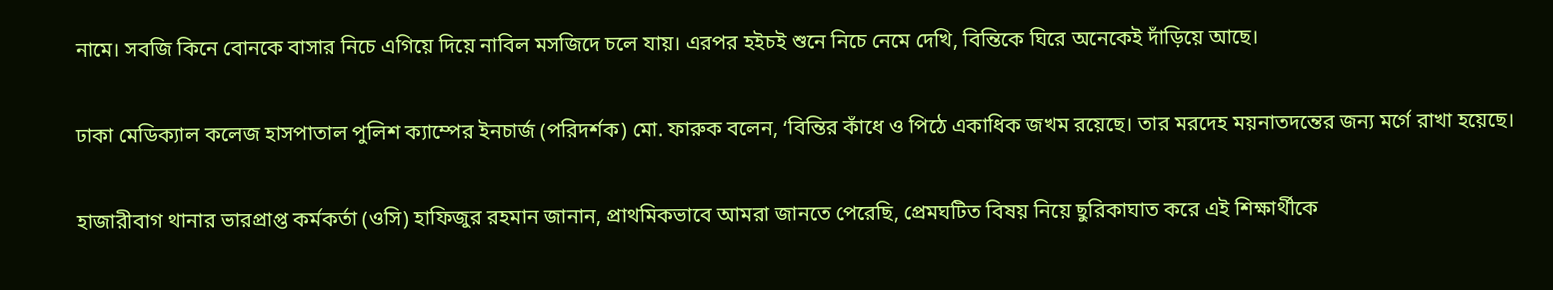নামে। সবজি কিনে বোনকে বাসার নিচে এগিয়ে দিয়ে নাবিল মসজিদে চলে যায়। এরপর হইচই শুনে নিচে নেমে দেখি, বিন্তিকে ঘিরে অনেকেই দাঁড়িয়ে আছে।

ঢাকা মেডিক্যাল কলেজ হাসপাতাল পুলিশ ক্যাম্পের ইনচার্জ (পরিদর্শক) মো. ফারুক বলেন, ‘বিন্তির কাঁধে ও পিঠে একাধিক জখম রয়েছে। তার মরদেহ ময়নাতদন্তের জন্য মর্গে রাখা হয়েছে।

হাজারীবাগ থানার ভারপ্রাপ্ত কর্মকর্তা (ওসি) হাফিজুর রহমান জানান, প্রাথমিকভাবে আমরা জানতে পেরেছি, প্রেমঘটিত বিষয় নিয়ে ছুরিকাঘাত করে এই শিক্ষার্থীকে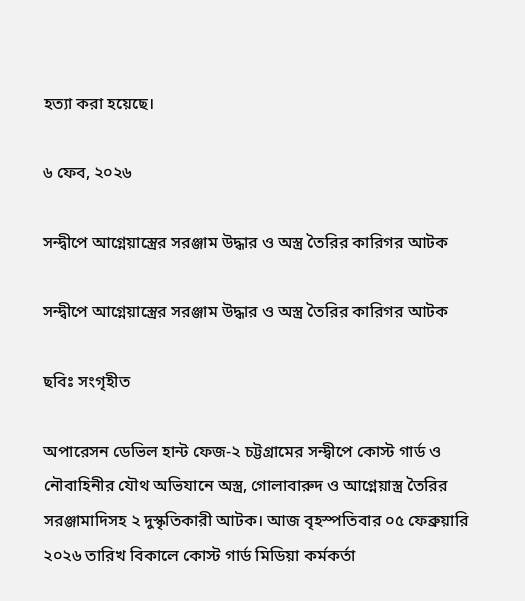হত্যা করা হয়েছে।

৬ ফেব, ২০২৬

সন্দ্বীপে আগ্নেয়াস্ত্রের সরঞ্জাম উদ্ধার ও অস্ত্র তৈরির কারিগর আটক

সন্দ্বীপে আগ্নেয়াস্ত্রের সরঞ্জাম উদ্ধার ও অস্ত্র তৈরির কারিগর আটক

ছবিঃ সংগৃহীত

অপারেসন ডেভিল হান্ট ফেজ-২ চট্টগ্রামের সন্দ্বীপে কোস্ট গার্ড ও নৌবাহিনীর যৌথ অভিযানে অস্ত্র, গোলাবারুদ ও আগ্নেয়াস্ত্র তৈরির সরঞ্জামাদিসহ ২ দুস্কৃতিকারী আটক। আজ বৃহস্পতিবার ০৫ ফেব্রুয়ারি ২০২৬ তারিখ বিকালে কোস্ট গার্ড মিডিয়া কর্মকর্তা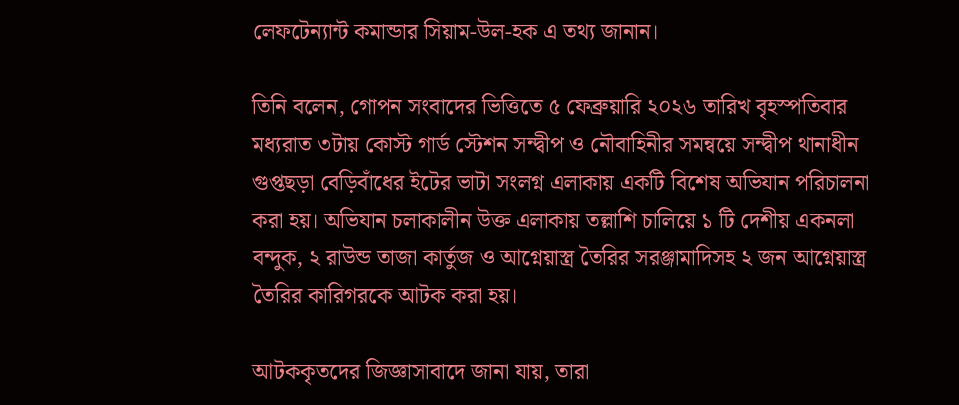লেফটেন্যান্ট কমান্ডার সিয়াম-উল-হক এ তথ্য জানান।

তিনি বলেন, গোপন সংবাদের ভিত্তিতে ৫ ফেব্রুয়ারি ২০২৬ তারিখ বৃহস্পতিবার মধ্যরাত ৩টায় কোস্ট গার্ড স্টেশন সন্দ্বীপ ও নৌবাহিনীর সমন্বয়ে সন্দ্বীপ থানাধীন গুপ্তছড়া বেড়িবাঁধের ইটের ভাটা সংলগ্ন এলাকায় একটি বিশেষ অভিযান পরিচালনা করা হয়। অভিযান চলাকালীন উক্ত এলাকায় তল্লাশি চালিয়ে ১ টি দেশীয় একনলা বন্দুক, ২ রাউন্ড তাজা কার্তুজ ও আগ্নেয়াস্ত্র তৈরির সরঞ্জামাদিসহ ২ জন আগ্নেয়াস্ত্র তৈরির কারিগরকে আটক করা হয়।

আটককৃতদের জিজ্ঞাসাবাদে জানা যায়, তারা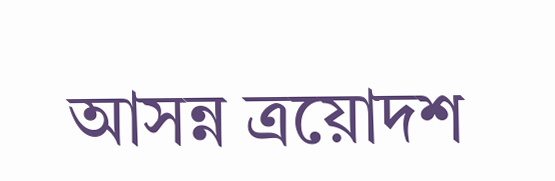আসন্ন ত্রয়োদশ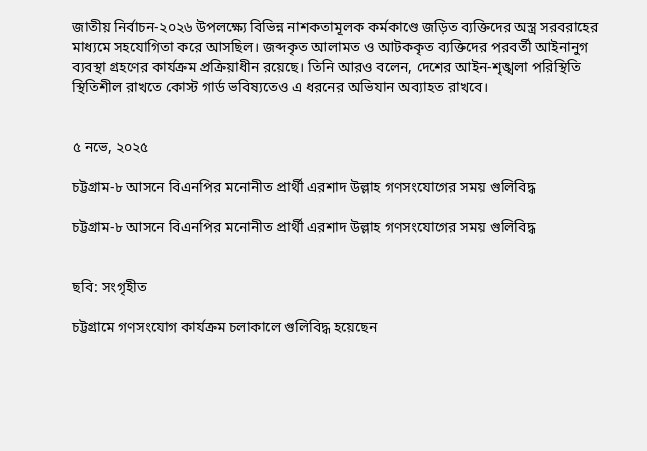জাতীয় নির্বাচন-২০২৬ উপলক্ষ্যে বিভিন্ন নাশকতামূলক কর্মকাণ্ডে জড়িত ব্যক্তিদের অস্ত্র সরবরাহের মাধ্যমে সহযোগিতা করে আসছিল। জব্দকৃত আলামত ও আটককৃত ব্যক্তিদের পরবর্তী আইনানুগ ব্যবস্থা গ্রহণের কার্যক্রম প্রক্রিয়াধীন রয়েছে। তিনি আরও বলেন, দেশের আইন-শৃঙ্খলা পরিস্থিতি স্থিতিশীল রাখতে কোস্ট গার্ড ভবিষ্যতেও এ ধরনের অভিযান অব্যাহত রাখবে।


৫ নভে, ২০২৫

চট্টগ্রাম-৮ আসনে বিএনপির মনোনীত প্রার্থী এরশাদ উল্লাহ গণসংযোগের সময় গুলিবিদ্ধ

চট্টগ্রাম-৮ আসনে বিএনপির মনোনীত প্রার্থী এরশাদ উল্লাহ গণসংযোগের সময় গুলিবিদ্ধ


ছবি: সংগৃহীত

চট্টগ্রামে গণসংযোগ কার্যক্রম চলাকালে গুলিবিদ্ধ হয়েছেন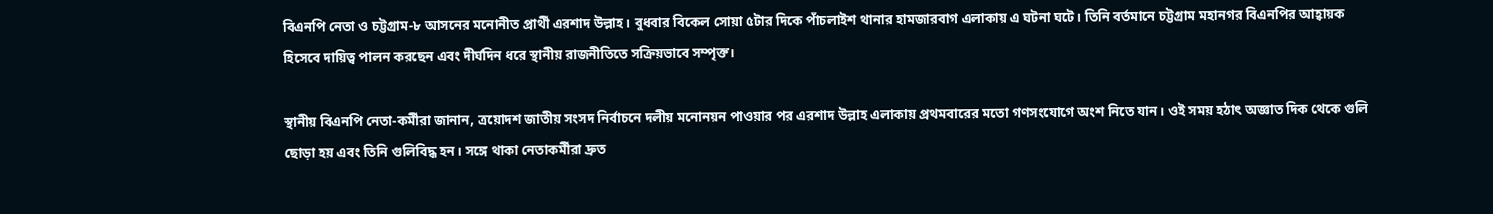বিএনপি নেতা ও চট্টগ্রাম-৮ আসনের মনোনীত প্রার্থী এরশাদ উল্লাহ। বুধবার বিকেল সোয়া ৫টার দিকে পাঁচলাইশ থানার হামজারবাগ এলাকায় এ ঘটনা ঘটে। তিনি বর্তমানে চট্টগ্রাম মহানগর বিএনপির আহ্বায়ক হিসেবে দায়িত্ব পালন করছেন এবং দীর্ঘদিন ধরে স্থানীয় রাজনীতিতে সক্রিয়ভাবে সম্পৃক্ত।

স্থানীয় বিএনপি নেতা-কর্মীরা জানান, ত্রয়োদশ জাতীয় সংসদ নির্বাচনে দলীয় মনোনয়ন পাওয়ার পর এরশাদ উল্লাহ এলাকায় প্রথমবারের মতো গণসংযোগে অংশ নিতে যান। ওই সময় হঠাৎ অজ্ঞাত দিক থেকে গুলি ছোড়া হয় এবং তিনি গুলিবিদ্ধ হন। সঙ্গে থাকা নেতাকর্মীরা দ্রুত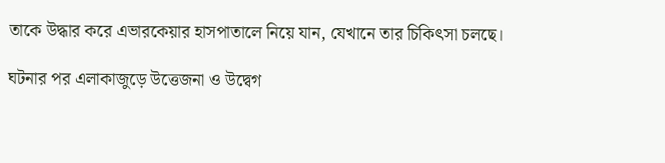তাকে উদ্ধার করে এভারকেয়ার হাসপাতালে নিয়ে যান, যেখানে তার চিকিৎসা চলছে।

ঘটনার পর এলাকাজুড়ে উত্তেজনা ও উদ্বেগ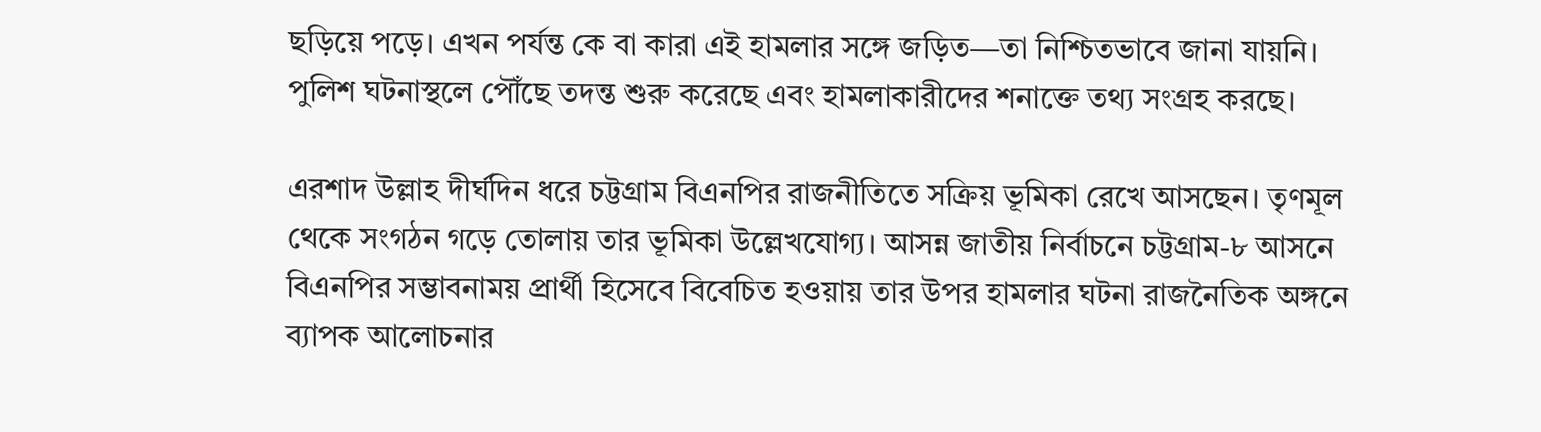ছড়িয়ে পড়ে। এখন পর্যন্ত কে বা কারা এই হামলার সঙ্গে জড়িত—তা নিশ্চিতভাবে জানা যায়নি। পুলিশ ঘটনাস্থলে পৌঁছে তদন্ত শুরু করেছে এবং হামলাকারীদের শনাক্তে তথ্য সংগ্রহ করছে।

এরশাদ উল্লাহ দীর্ঘদিন ধরে চট্টগ্রাম বিএনপির রাজনীতিতে সক্রিয় ভূমিকা রেখে আসছেন। তৃণমূল থেকে সংগঠন গড়ে তোলায় তার ভূমিকা উল্লেখযোগ্য। আসন্ন জাতীয় নির্বাচনে চট্টগ্রাম-৮ আসনে বিএনপির সম্ভাবনাময় প্রার্থী হিসেবে বিবেচিত হওয়ায় তার উপর হামলার ঘটনা রাজনৈতিক অঙ্গনে ব্যাপক আলোচনার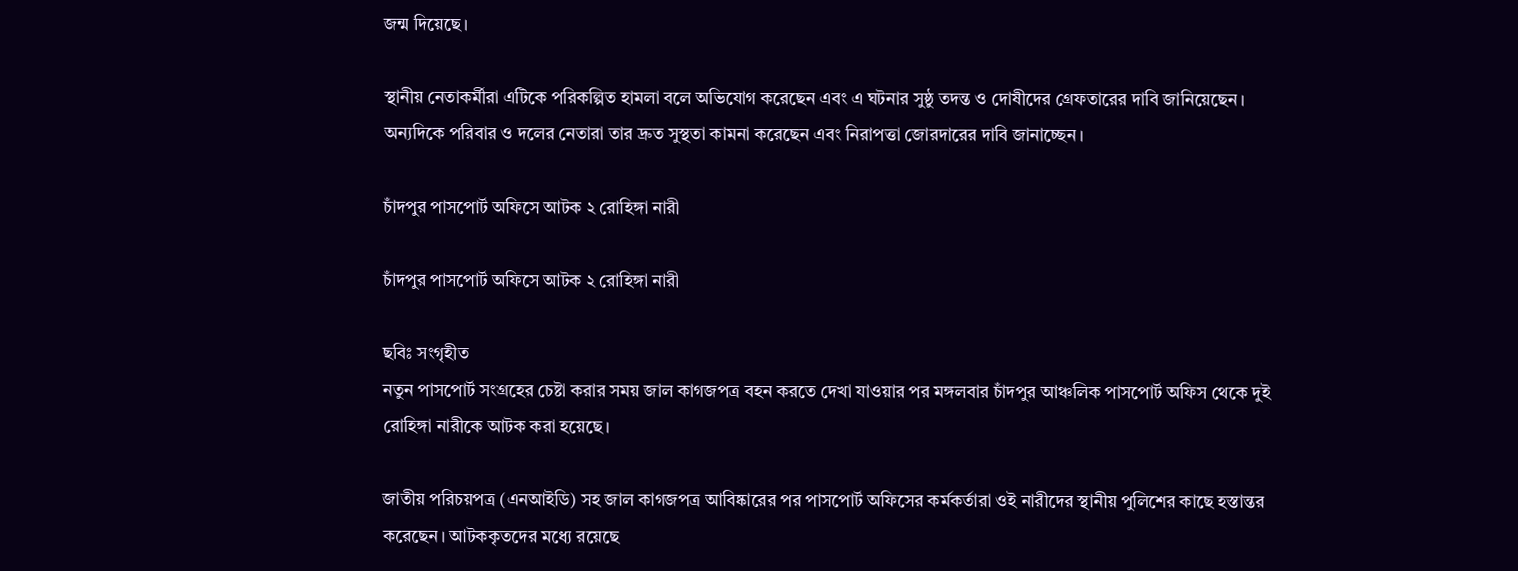জন্ম দিয়েছে।

স্থানীয় নেতাকর্মীরা এটিকে পরিকল্পিত হামলা বলে অভিযোগ করেছেন এবং এ ঘটনার সুষ্ঠু তদন্ত ও দোষীদের গ্রেফতারের দাবি জানিয়েছেন। অন্যদিকে পরিবার ও দলের নেতারা তার দ্রুত সুস্থতা কামনা করেছেন এবং নিরাপত্তা জোরদারের দাবি জানাচ্ছেন।

চাঁদপুর পাসপোর্ট অফিসে আটক ২ রোহিঙ্গা নারী

চাঁদপুর পাসপোর্ট অফিসে আটক ২ রোহিঙ্গা নারী

ছবিঃ সংগৃহীত
নতুন পাসপোর্ট সংগ্রহের চেষ্টা করার সময় জাল কাগজপত্র বহন করতে দেখা যাওয়ার পর মঙ্গলবার চাঁদপুর আঞ্চলিক পাসপোর্ট অফিস থেকে দুই রোহিঙ্গা নারীকে আটক করা হয়েছে।

জাতীয় পরিচয়পত্র (এনআইডি) সহ জাল কাগজপত্র আবিষ্কারের পর পাসপোর্ট অফিসের কর্মকর্তারা ওই নারীদের স্থানীয় পুলিশের কাছে হস্তান্তর করেছেন। আটককৃতদের মধ্যে রয়েছে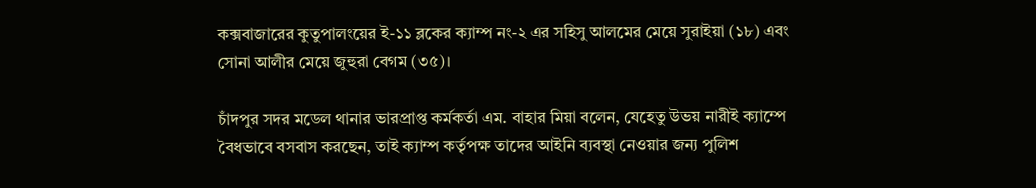কক্সবাজারের কুতুপালংয়ের ই-১১ ব্লকের ক্যাম্প নং-২ এর সহিসু আলমের মেয়ে সুরাইয়া (১৮) এবং সোনা আলীর মেয়ে জুহুরা বেগম (৩৫)।

চাঁদপুর সদর মডেল থানার ভারপ্রাপ্ত কর্মকর্তা এম. বাহার মিয়া বলেন, যেহেতু উভয় নারীই ক্যাম্পে বৈধভাবে বসবাস করছেন, তাই ক্যাম্প কর্তৃপক্ষ তাদের আইনি ব্যবস্থা নেওয়ার জন্য পুলিশ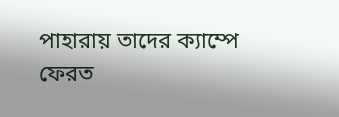পাহারায় তাদের ক্যাম্পে ফেরত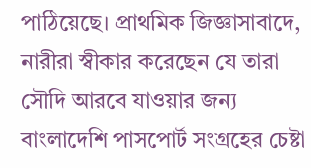পাঠিয়েছে। প্রাথমিক জিজ্ঞাসাবাদে, নারীরা স্বীকার করেছেন যে তারা সৌদি আরবে যাওয়ার জন্য বাংলাদেশি পাসপোর্ট সংগ্রহের চেষ্টা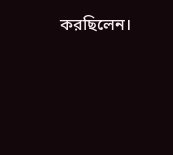করছিলেন।